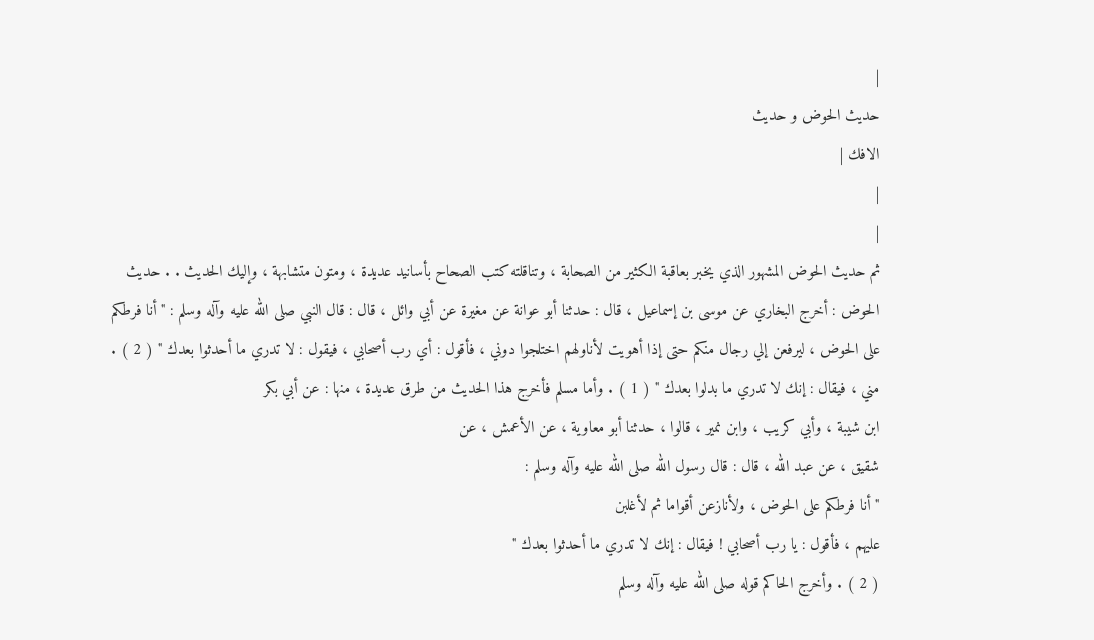|
حديث الحوض و حديث
الافك |
|
|
ثم حديث الحوض المشهور الذي يخبر بعاقبة الكثير من الصحابة ، وتناقلته كتب الصحاح بأسانيد عديدة ، ومتون متشابهة ، وإليك الحديث . . حديث الحوض : أخرج البخاري عن موسى بن إسماعيل ، قال : حدثنا أبو عوانة عن مغيرة عن أبي وائل ، قال : قال النبي صلى الله عليه وآله وسلم : " أنا فرطكم على الحوض ، ليرفعن إلي رجال منكم حتى إذا أهويت لأناولهم اختلجوا دوني ، فأقول : أي رب أصحابي ، فيقول : لا تدري ما أحدثوا بعدك " ( 2 ) .
مني ، فيقال : إنك لا تدري ما بدلوا بعدك " ( 1 ) . وأما مسلم فأخرج هذا الحديث من طرق عديدة ، منها : عن أبي بكر
ابن شيبة ، وأبي كريب ، وابن نمير ، قالوا ، حدثنا أبو معاوية ، عن الأعمش ، عن
شقيق ، عن عبد الله ، قال : قال رسول الله صلى الله عليه وآله وسلم :
" أنا فرطكم على الحوض ، ولأنازعن أقواما ثم لأغلبن
عليهم ، فأقول : يا رب أصحابي ! فيقال : إنك لا تدري ما أحدثوا بعدك "
( 2 ) . وأخرج الحاكم قوله صلى الله عليه وآله وسلم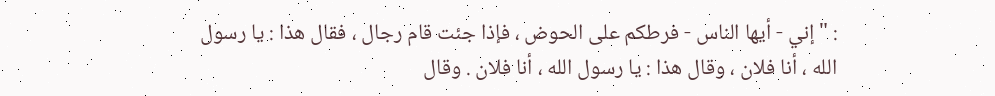: " إني - أيها الناس - فرطكم على الحوض ، فإذا جئت قام رجال ، فقال هذا : يا رسول الله ، أنا فلان ، وقال هذا : يا رسول الله ، أنا فلان . وقال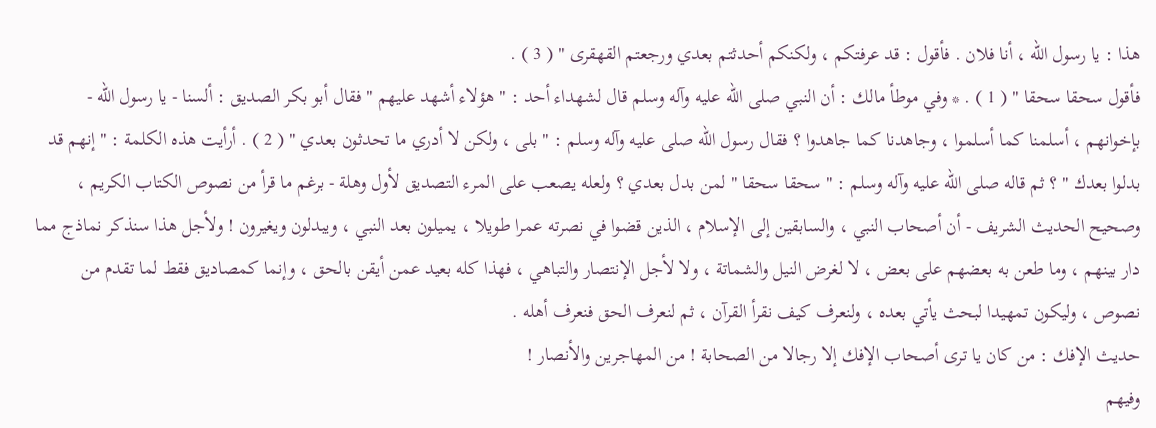هذا : يا رسول الله ، أنا فلان . فأقول : قد عرفتكم ، ولكنكم أحدثتم بعدي ورجعتم القهقرى " ( 3 ) .
فأقول سحقا سحقا " ( 1 ) . * وفي موطأ مالك : أن النبي صلى الله عليه وآله وسلم قال لشهداء أحد : " هؤلاء أشهد عليهم " فقال أبو بكر الصديق : ألسنا - يا رسول الله - بإخوانهم ، أسلمنا كما أسلموا ، وجاهدنا كما جاهدوا ؟ فقال رسول الله صلى عليه وآله وسلم : " بلى ، ولكن لا أدري ما تحدثون بعدي " ( 2 ) . أرأيت هذه الكلمة : " إنهم قد بدلوا بعدك " ؟ ثم قاله صلى الله عليه وآله وسلم : " سحقا سحقا " لمن بدل بعدي ؟ ولعله يصعب على المرء التصديق لأول وهلة - برغم ما قرأ من نصوص الكتاب الكريم ، وصحيح الحديث الشريف - أن أصحاب النبي ، والسابقين إلى الإسلام ، الذين قضوا في نصرته عمرا طويلا ، يميلون بعد النبي ، ويبدلون ويغيرون ! ولأجل هذا سنذكر نماذج مما دار بينهم ، وما طعن به بعضهم على بعض ، لا لغرض النيل والشماتة ، ولا لأجل الإنتصار والتباهي ، فهذا كله بعيد عمن أيقن بالحق ، وإنما كمصاديق فقط لما تقدم من نصوص ، وليكون تمهيدا لبحث يأتي بعده ، ولنعرف كيف نقرأ القرآن ، ثم لنعرف الحق فنعرف أهله .
حديث الإفك : من كان يا ترى أصحاب الإفك إلا رجالا من الصحابة ! من المهاجرين والأنصار !
وفيهم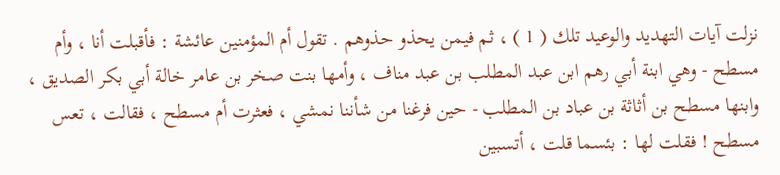نزلت آيات التهديد والوعيد تلك ( 1 ) ، ثم فيمن يحذو حذوهم . تقول أم المؤمنين عائشة : فأقبلت أنا ، وأم مسطح - وهي ابنة أبي رهم ابن عبد المطلب بن عبد مناف ، وأمها بنت صخر بن عامر خالة أبي بكر الصديق ، وابنها مسطح بن أثاثة بن عباد بن المطلب - حين فرغنا من شأننا نمشي ، فعثرت أم مسطح ، فقالت ، تعس مسطح ! فقلت لها : بئسما قلت ، أتسبين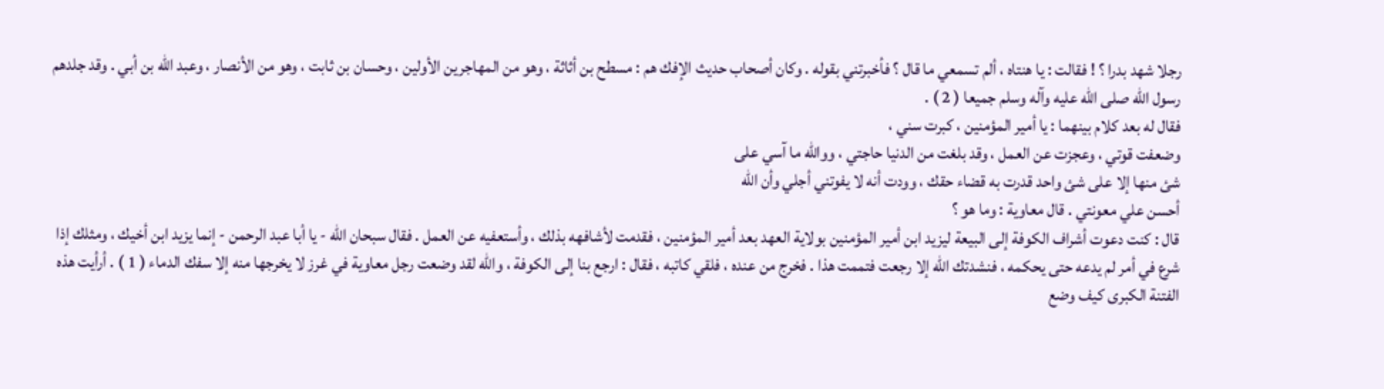رجلا شهد بدرا ؟ ! فقالت : يا هنتاه ، ألم تسمعي ما قال ؟ فأخبرتني بقوله . وكان أصحاب حديث الإفك هم : مسطح بن أثاثة ، وهو من المهاجرين الأولين ، وحسان بن ثابت ، وهو من الأنصار ، وعبد الله بن أبي . وقد جلدهم رسول الله صلى الله عليه وآله وسلم جميعا ( 2 ) .
فقال له بعد كلام بينهما : يا أمير المؤمنين ، كبرت سني ،
وضعفت قوتي ، وعجزت عن العمل ، وقد بلغت من الدنيا حاجتي ، ووالله ما آسي على
شئ منها إلا على شئ واحد قدرت به قضاء حقك ، وودت أنه لا يفوتني أجلي وأن الله
أحسن علي معونتي . قال معاوية : وما هو ؟
قال : كنت دعوت أشراف الكوفة إلى البيعة ليزيد ابن أمير المؤمنين بولاية العهد بعد أمير المؤمنين ، فقدمت لأشافهه بذلك ، وأستعفيه عن العمل . فقال سبحان الله - يا أبا عبد الرحمن - إنما يزيد ابن أخيك ، ومثلك إذا شرع في أمر لم يدعه حتى يحكمه ، فنشدتك الله إلا رجعت فتممت هذا . فخرج من عنده ، فلقي كاتبه ، فقال : ارجع بنا إلى الكوفة ، والله لقد وضعت رجل معاوية في غرز لا يخرجها منه إلا سفك الدماء ( 1 ) . أرأيت هذه الفتنة الكبرى كيف وضع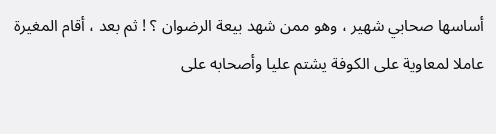أساسها صحابي شهير ، وهو ممن شهد بيعة الرضوان ؟ ! ثم بعد ، أقام المغيرة عاملا لمعاوية على الكوفة يشتم عليا وأصحابه على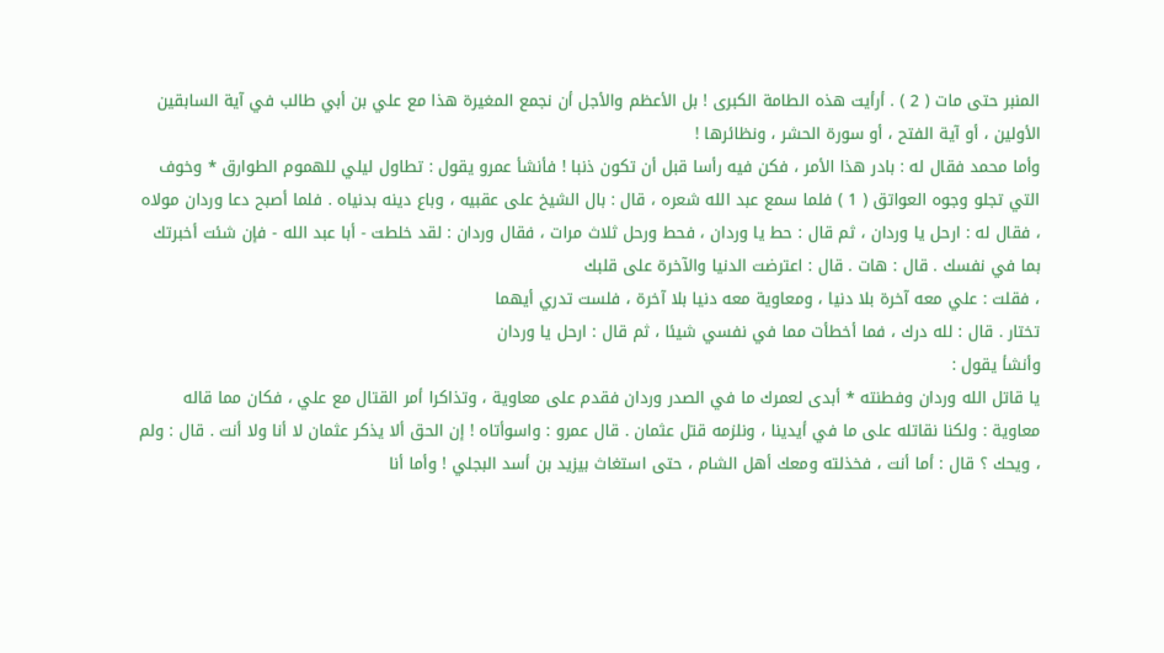المنبر حتى مات ( 2 ) . أرأيت هذه الطامة الكبرى ! بل الأعظم والأجل أن نجمع المغيرة هذا مع علي بن أبي طالب في آية السابقين الأولين ، أو آية الفتح ، أو سورة الحشر ، ونظائرها !
وأما محمد فقال له : بادر هذا الأمر ، فكن فيه رأسا قبل أن تكون ذنبا ! فأنشأ عمرو يقول : تطاول ليلي للهموم الطوارق * وخوف
التي تجلو وجوه العواتق ( 1 ) فلما سمع عبد الله شعره ، قال : بال الشيخ على عقبيه ، وباع دينه بدنياه . فلما أصبح دعا وردان مولاه ، فقال له : ارحل يا وردان ، ثم قال : حط يا وردان ، فحط ورحل ثلاث مرات ، فقال وردان : لقد خلطت - أبا عبد الله - فإن شئت أخبرتك بما في نفسك . قال : هات . قال : اعترضت الدنيا والآخرة على قلبك
، فقلت : علي معه آخرة بلا دنيا ، ومعاوية معه دنيا بلا آخرة ، فلست تدري أيهما
تختار . قال : لله درك ، فما أخطأت مما في نفسي شيئا ، ثم قال : ارحل يا وردان
وأنشأ يقول :
يا قاتل الله وردان وفطنته * أبدى لعمرك ما في الصدر وردان فقدم على معاوية ، وتذاكرا أمر القتال مع علي ، فكان مما قاله معاوية : ولكنا نقاتله على ما في أيدينا ، ونلزمه قتل عثمان . قال عمرو : واسوأتاه ! إن الحق ألا يذكر عثمان لا أنا ولا أنت . قال : ولم ، ويحك ؟ قال : أما أنت ، فخذلته ومعك أهل الشام ، حتى استغاث بيزيد بن أسد البجلي ! وأما أنا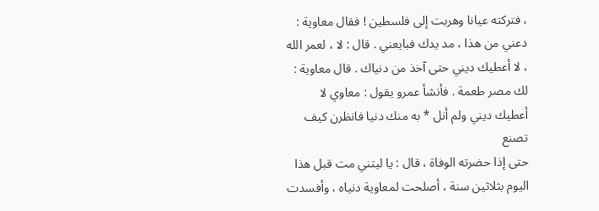، فتركته عيانا وهربت إلى فلسطين ! فقال معاوية : دعني من هذا ، مد يدك فبايعني . قال : لا ، لعمر الله ، لا أعطيك ديني حتى آخذ من دنياك . قال معاوية : لك مصر طعمة . فأنشأ عمرو يقول : معاوي لا أعطيك ديني ولم أنل * به منك دنيا فانظرن كيف تصنع
حتى إذا حضرته الوفاة ، قال : يا ليتني مت قبل هذا اليوم بثلاثين سنة ، أصلحت لمعاوية دنياه ، وأفسدت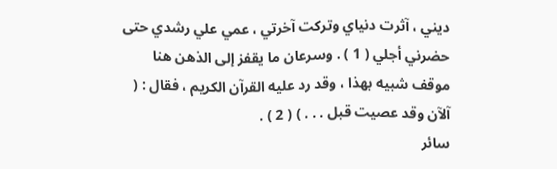ديني ، آثرت دنياي وتركت آخرتي ، عمي علي رشدي حتى حضرني أجلي ( 1 ) . وسرعان ما يقفز إلى الذهن هنا موقف شبيه بهذا ، وقد رد عليه القرآن الكريم ، فقال : ( آلآن وقد عصيت قبل . . . ) ( 2 ) .
سائر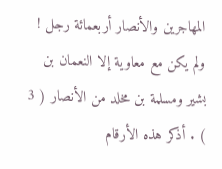المهاجرين والأنصار أربعمائة رجل ! ولم يكن مع معاوية إلا النعمان بن بشير ومسلمة بن مخلد من الأنصار ( 3 ) . أذكر هذه الأرقام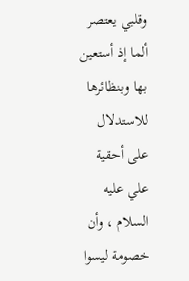وقلبي يعتصر ألما إذ أستعين بها وبنظائرها للاستدلال على أحقية علي عليه السلام ، وأن خصومة ليسوا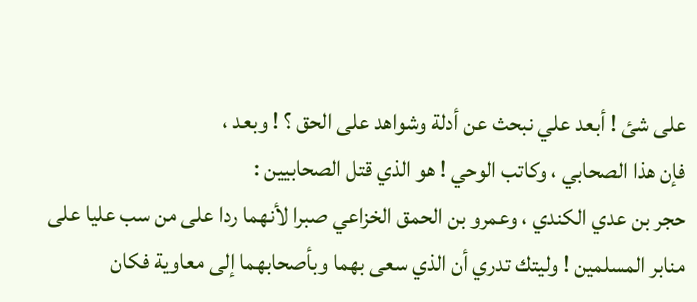على شئ ! أبعد علي نبحث عن أدلة وشواهد على الحق ؟ ! وبعد ،
فإن هذا الصحابي ، وكاتب الوحي ! هو الذي قتل الصحابيين :
حجر بن عدي الكندي ، وعمرو بن الحمق الخزاعي صبرا لأنهما ردا على من سب عليا على منابر المسلمين ! وليتك تدري أن الذي سعى بهما وبأصحابهما إلى معاوية فكان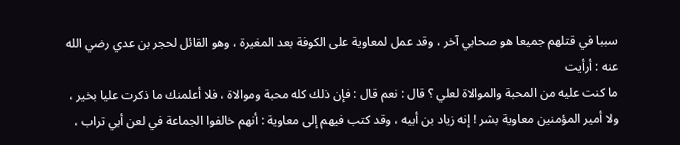سببا في قتلهم جميعا هو صحابي آخر ، وقد عمل لمعاوية على الكوفة بعد المغيرة ، وهو القائل لحجر بن عدي رضي الله عنه : أرأيت
ما كنت عليه من المحبة والموالاة لعلي ؟ قال : نعم قال : فإن ذلك كله محبة وموالاة ، فلا أعلمنك ما ذكرت عليا بخير ، ولا أمير المؤمنين معاوية بشر ! إنه زياد بن أبيه ، وقد كتب فيهم إلى معاوية : أنهم خالفوا الجماعة في لعن أبي تراب ،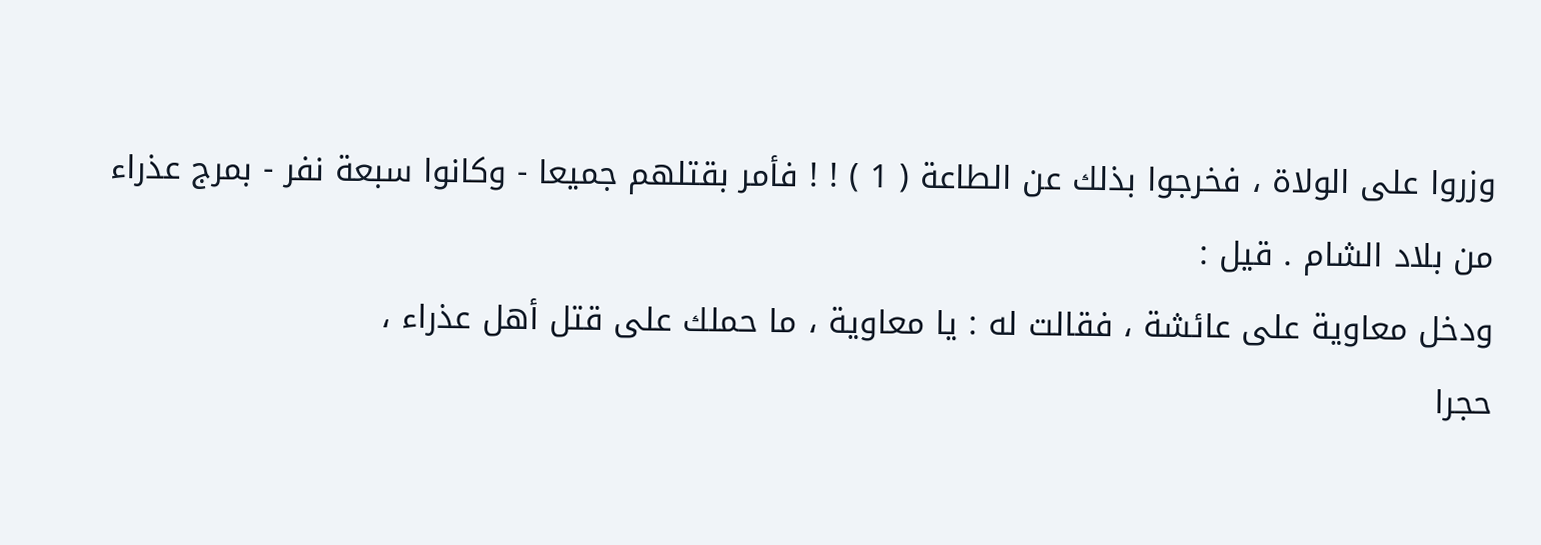وزروا على الولاة ، فخرجوا بذلك عن الطاعة ( 1 ) ! ! فأمر بقتلهم جميعا - وكانوا سبعة نفر - بمرج عذراء من بلاد الشام . قيل :
ودخل معاوية على عائشة ، فقالت له : يا معاوية ، ما حملك على قتل أهل عذراء ،
حجرا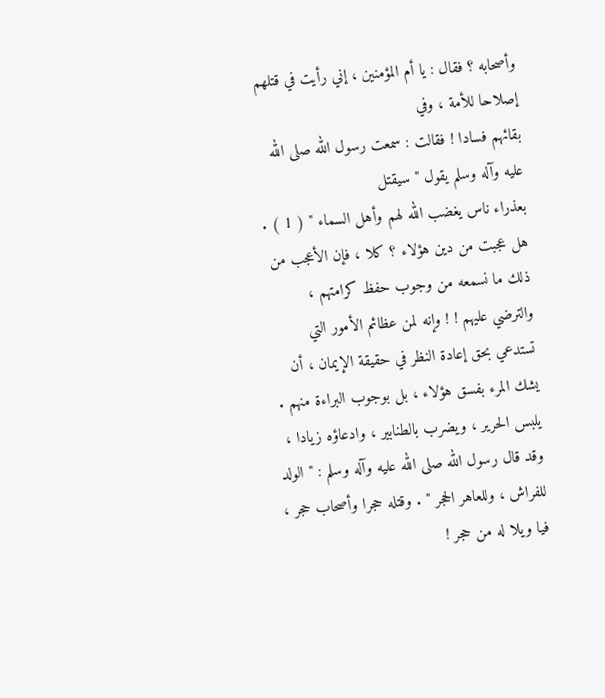وأصحابه ؟ فقال : يا أم المؤمنين ، إني رأيت في قتلهم إصلاحا للأمة ، وفي
بقائهم فسادا ! فقالت : سمعت رسول الله صلى الله عليه وآله وسلم يقول " سيقتل
بعذراء ناس يغضب الله لهم وأهل السماء " ( 1 ) . هل عجبت من دين هؤلاء ؟ كلا ، فإن الأعجب من ذلك ما نسمعه من وجوب حفظ كرامتهم ، والترضي عليهم ! ! وإنه لمن عظائم الأمور التي تستدعي بحق إعادة النظر في حقيقة الإيمان ، أن يشك المرء بفسق هؤلاء ، بل بوجوب البراءة منهم .
يلبس الحرير ، ويضرب بالطنابير ، وادعاؤه زيادا ، وقد قال رسول الله صلى الله عليه وآله وسلم : " الولد للفراش ، وللعاهر الحجر " . وقتله حجرا وأصحاب حجر ، فيا ويلا له من حجر !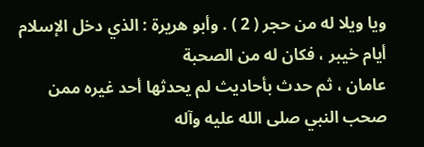ويا ويلا له من حجر ( 2 ) . وأبو هريرة : الذي دخل الإسلام أيام خيبر ، فكان له من الصحبة
عامان ، ثم حدث بأحاديث لم يحدثها أحد غيره ممن صحب النبي صلى الله عليه وآله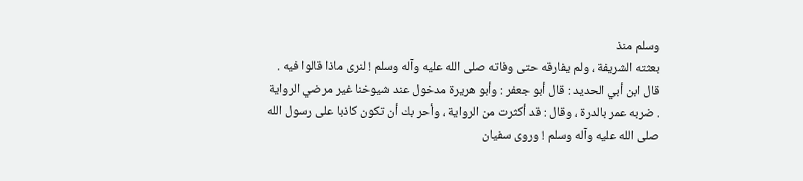وسلم منذ
بعثته الشريفة ، ولم يفارقه حتى وفاته صلى الله عليه وآله وسلم ! لنرى ماذا قالوا فيه . قال ابن أبي الحديد : قال أبو جعفر : وأبو هريرة مدخول عند شيوخنا غير مرضي الرواية . ضربه عمر بالدرة ، وقال : قد أكثرت من الرواية ، وأحر بك أن تكون كاذبا على رسول الله صلى الله عليه وآله وسلم ! وروى سفيان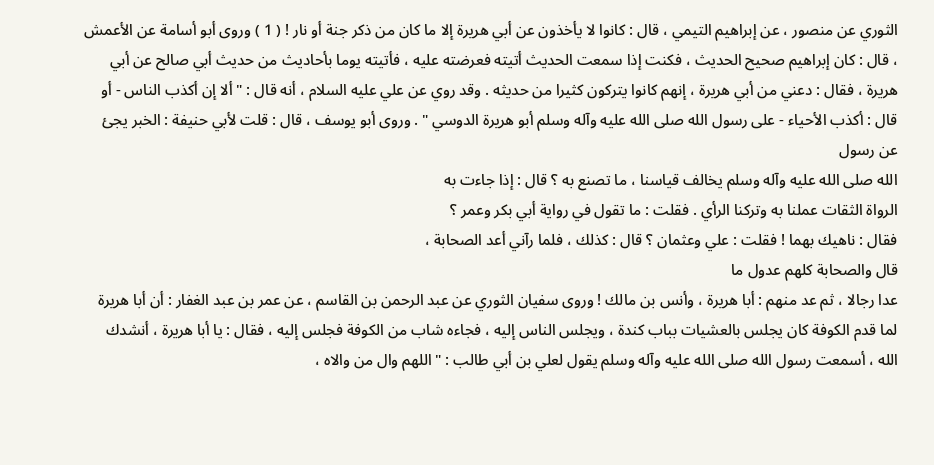الثوري عن منصور ، عن إبراهيم التيمي ، قال : كانوا لا يأخذون عن أبي هريرة إلا ما كان من ذكر جنة أو نار ! ( 1 ) وروى أبو أسامة عن الأعمش ، قال : كان إبراهيم صحيح الحديث ، فكنت إذا سمعت الحديث أتيته فعرضته عليه ، فأتيته يوما بأحاديث من حديث أبي صالح عن أبي هريرة ، فقال : دعني من أبي هريرة ، إنهم كانوا يتركون كثيرا من حديثه . وقد روي عن علي عليه السلام ، أنه قال : " ألا إن أكذب الناس - أو قال : أكذب الأحياء - على رسول الله صلى الله عليه وآله وسلم أبو هريرة الدوسي " . وروى أبو يوسف ، قال : قلت لأبي حنيفة : الخبر يجئ عن رسول
الله صلى الله عليه وآله وسلم يخالف قياسنا ، ما تصنع به ؟ قال : إذا جاءت به
الرواة الثقات عملنا به وتركنا الرأي . فقلت : ما تقول في رواية أبي بكر وعمر ؟
فقال : ناهيك بهما ! فقلت : علي وعثمان ؟ قال : كذلك ، فلما رآني أعد الصحابة ،
قال والصحابة كلهم عدول ما
عدا رجالا ، ثم عد منهم : أبا هريرة ، وأنس بن مالك ! وروى سفيان الثوري عن عبد الرحمن بن القاسم ، عن عمر بن عبد الغفار : أن أبا هريرة لما قدم الكوفة كان يجلس بالعشيات بباب كندة ، ويجلس الناس إليه ، فجاءه شاب من الكوفة فجلس إليه ، فقال : يا أبا هريرة ، أنشدك الله ، أسمعت رسول الله صلى الله عليه وآله وسلم يقول لعلي بن أبي طالب : " اللهم وال من والاه ،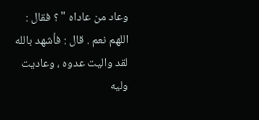وعاد من عاداه " ؟ فقال : اللهم نعم . قال : فأشهد بالله لقد واليت عدوه ، وعاديت وليه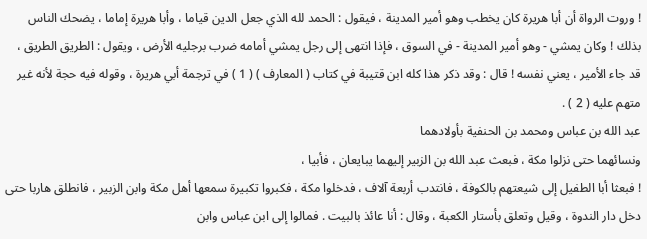! وروت الرواة أن أبا هريرة كان يخطب وهو أمير المدينة ، فيقول : الحمد لله الذي جعل الدين قياما ، وأبا هريرة إماما ، يضحك الناس بذلك ! وكان يمشي - وهو أمير المدينة - في السوق ، فإذا انتهى إلى رجل يمشي أمامه ضرب برجليه الأرض ، ويقول : الطريق الطريق ، قد جاء الأمير ، يعني نفسه ! قال : وقد ذكر هذا كله ابن قتيبة في كتاب ( المعارف ) ( 1 ) في ترجمة أبي هريرة ، وقوله فيه حجة لأنه غير متهم عليه ( 2 ) .
عبد الله بن عباس ومحمد بن الحنفية بأولادهما
ونسائهما حتى نزلوا مكة ، فبعث عبد الله بن الزبير إليهما يبايعان ، فأبيا ،
! فبعثا أبا الطفيل إلى شيعتهم بالكوفة ، فانتدب أربعة آلاف ، فدخلوا مكة ، فكبروا تكبيرة سمعها أهل مكة وابن الزبير ، فانطلق هاربا حتى دخل دار الندوة ، وقيل وتعلق بأستار الكعبة ، وقال : أنا عائذ بالبيت . فمالوا إلى ابن عباس وابن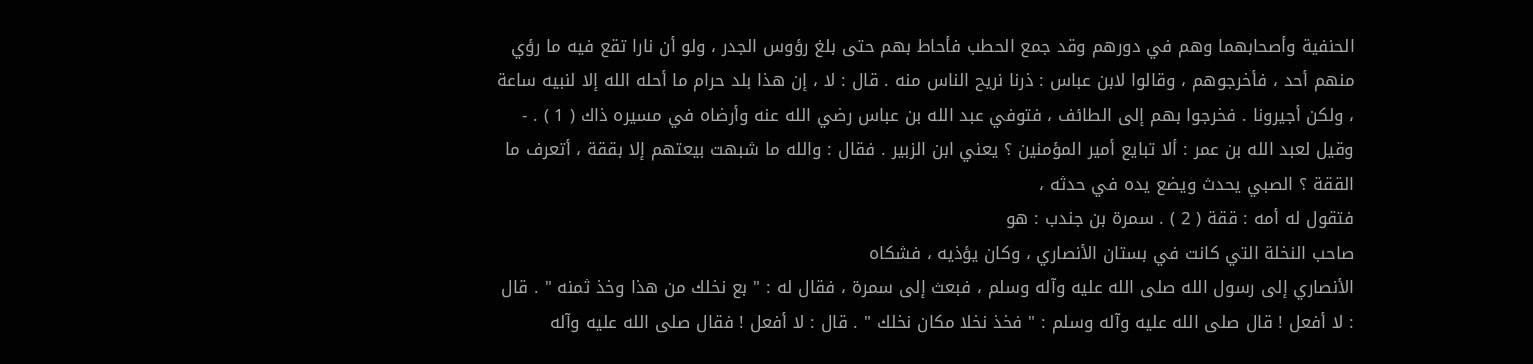الحنفية وأصحابهما وهم في دورهم وقد جمع الحطب فأحاط بهم حتى بلغ رؤوس الجدر ، ولو أن نارا تقع فيه ما رؤي منهم أحد ، فأخرجوهم ، وقالوا لابن عباس : ذرنا نريح الناس منه . قال : لا ، إن هذا بلد حرام ما أحله الله إلا لنبيه ساعة ، ولكن أجيرونا . فخرجوا بهم إلى الطائف ، فتوفي عبد الله بن عباس رضي الله عنه وأرضاه في مسيره ذاك ( 1 ) . - وقيل لعبد الله بن عمر : ألا تبايع أمير المؤمنين ؟ يعني ابن الزبير . فقال : والله ما شبهت بيعتهم إلا بققة ، أتعرف ما الققة ؟ الصبي يحدث ويضع يده في حدثه ،
فتقول له أمه : ققة ( 2 ) . سمرة بن جندب : هو
صاحب النخلة التي كانت في بستان الأنصاري ، وكان يؤذيه ، فشكاه
الأنصاري إلى رسول الله صلى الله عليه وآله وسلم ، فبعث إلى سمرة ، فقال له : " بع نخلك من هذا وخذ ثمنه " . قال : لا أفعل ! قال صلى الله عليه وآله وسلم : " فخذ نخلا مكان نخلك " . قال : لا أفعل ! فقال صلى الله عليه وآله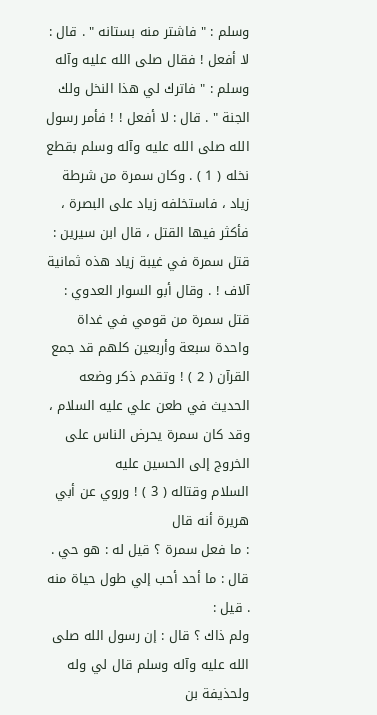وسلم : " فاشتر منه بستانه " . قال : لا أفعل ! فقال صلى الله عليه وآله وسلم : " فاترك لي هذا النخل ولك الجنة " . قال : لا أفعل ! ! فأمر رسول الله صلى الله عليه وآله وسلم بقطع نخله ( 1 ) . وكان سمرة من شرطة زياد ، فاستخلفه زياد على البصرة ، فأكثر فيها القتل ، قال ابن سيرين : قتل سمرة في غيبة زياد هذه ثمانية آلاف ! . وقال أبو السوار العدوي : قتل سمرة من قومي في غداة واحدة سبعة وأربعين كلهم قد جمع القرآن ( 2 ) ! وتقدم ذكر وضعه الحديث في طعن علي عليه السلام ، وقد كان سمرة يحرض الناس على الخروج إلى الحسين عليه
السلام وقتاله ( 3 ) ! وروي عن أبي هريرة أنه قال
: ما فعل سمرة ؟ قيل له : هو حي . قال : ما أحد أحب إلي طول حياة منه . قيل :
ولم ذاك ؟ قال : إن رسول الله صلى الله عليه وآله وسلم قال لي وله ولحذيفة بن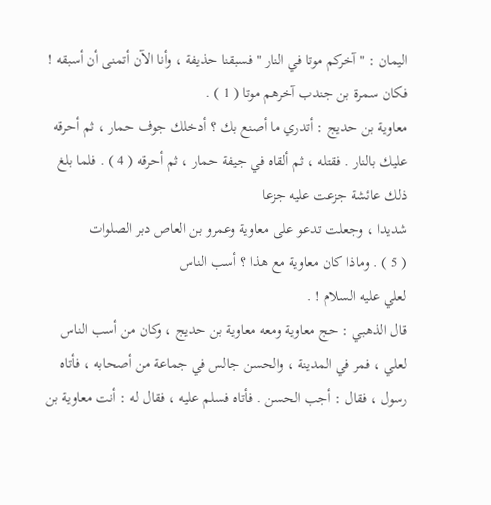اليمان : " آخركم موتا في النار " فسبقنا حذيفة ، وأنا الآن أتمنى أن أسبقه !
فكان سمرة بن جندب آخرهم موتا ( 1 ) .
معاوية بن حديج : أتدري ما أصنع بك ؟ أدخلك جوف حمار ، ثم أحرقه عليك بالنار . فقتله ، ثم ألقاه في جيفة حمار ، ثم أحرقه ( 4 ) . فلما بلغ ذلك عائشة جزعت عليه جزعا
شديدا ، وجعلت تدعو على معاوية وعمرو بن العاص دبر الصلوات
( 5 ) . وماذا كان معاوية مع هذا ؟ أسب الناس
لعلي عليه السلام ! .
قال الذهبي : حج معاوية ومعه معاوية بن حديج ، وكان من أسب الناس لعلي ، فمر في المدينة ، والحسن جالس في جماعة من أصحابه ، فأتاه رسول ، فقال : أجب الحسن . فأتاه فسلم عليه ، فقال له : أنت معاوية بن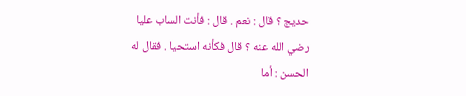حديج ؟ قال : نعم . قال : فأنت الساب عليا رضي الله عنه ؟ قال فكأنه استحيا . فقال له الحسن : أما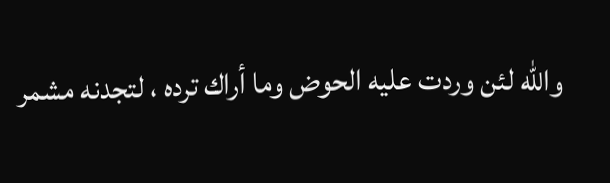والله لئن وردت عليه الحوض وما أراك ترده ، لتجدنه مشمر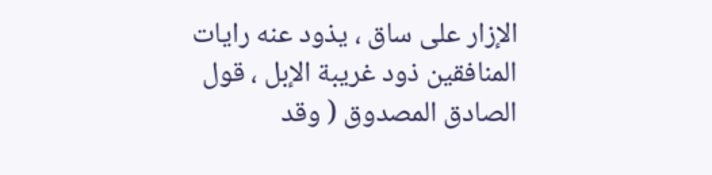الإزار على ساق ، يذود عنه رايات المنافقين ذود غريبة الإبل ، قول الصادق المصدوق ( وقد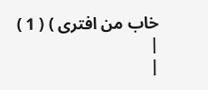خاب من افترى ) ( 1 )
|
|